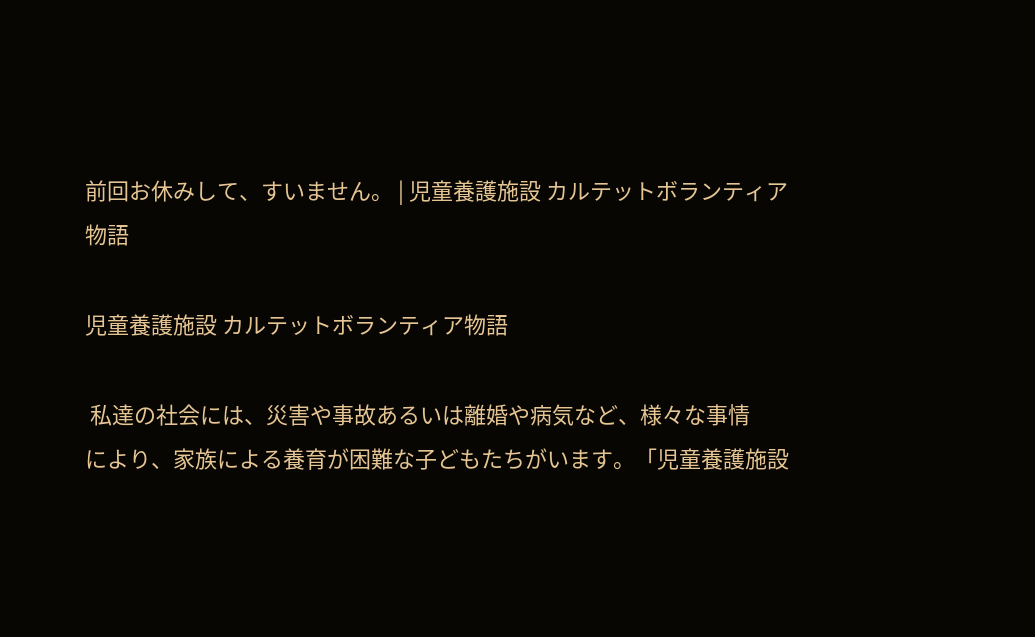前回お休みして、すいません。 | 児童養護施設 カルテットボランティア物語

児童養護施設 カルテットボランティア物語

 私達の社会には、災害や事故あるいは離婚や病気など、様々な事情
により、家族による養育が困難な子どもたちがいます。「児童養護施設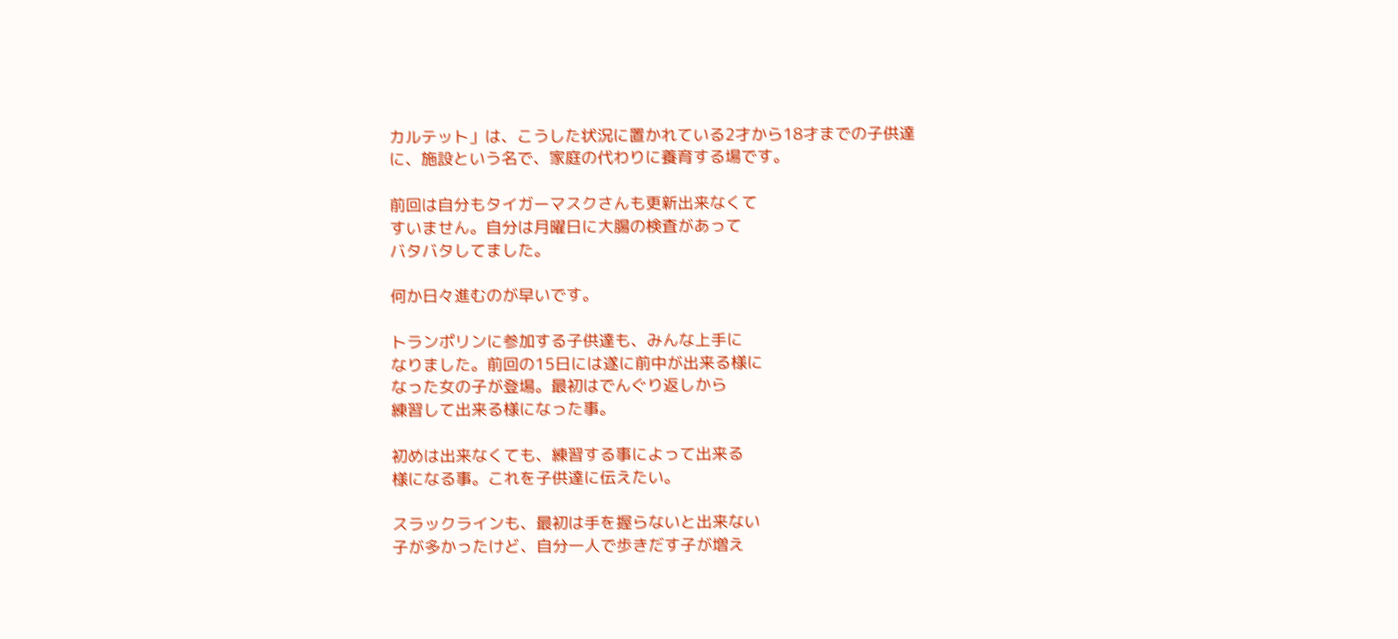カルテット」は、こうした状況に置かれている2才から18才までの子供達
に、施設という名で、家庭の代わりに養育する場です。

前回は自分もタイガーマスクさんも更新出来なくて
すいません。自分は月曜日に大腸の検査があって
バタバタしてました。

何か日々進むのが早いです。

トランポリンに参加する子供達も、みんな上手に
なりました。前回の15日には遂に前中が出来る様に
なった女の子が登場。最初はでんぐり返しから
練習して出来る様になった事。

初めは出来なくても、練習する事によって出来る
様になる事。これを子供達に伝えたい。

スラックラインも、最初は手を握らないと出来ない
子が多かったけど、自分一人で歩きだす子が増え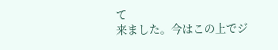て
来ました。今はこの上でジ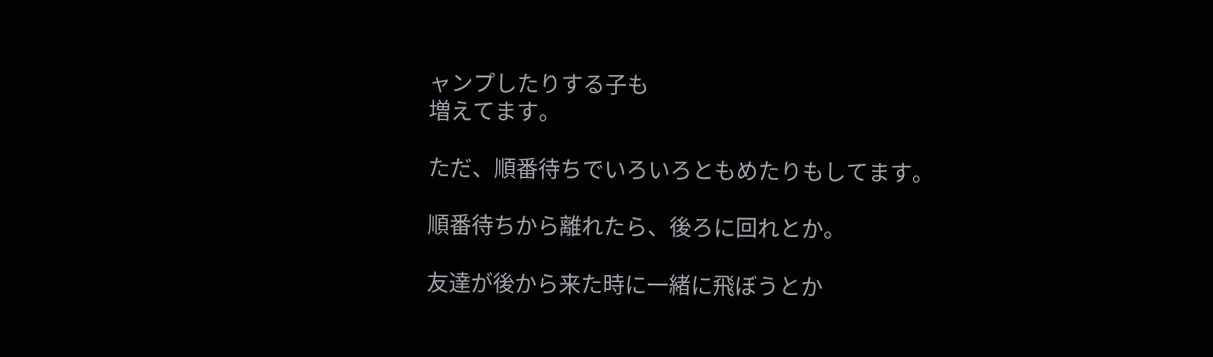ャンプしたりする子も
増えてます。

ただ、順番待ちでいろいろともめたりもしてます。

順番待ちから離れたら、後ろに回れとか。

友達が後から来た時に一緒に飛ぼうとか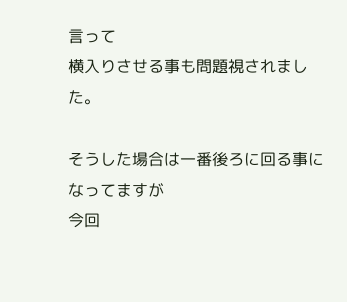言って
横入りさせる事も問題視されました。

そうした場合は一番後ろに回る事になってますが
今回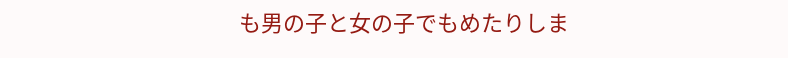も男の子と女の子でもめたりしま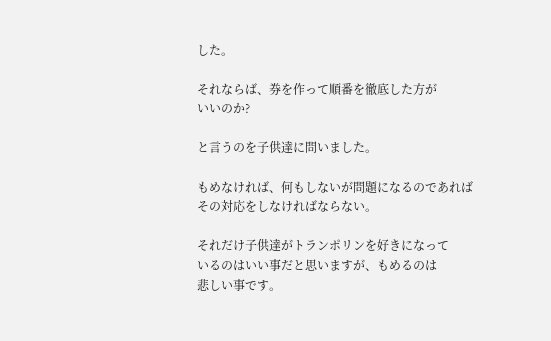した。

それならば、券を作って順番を徹底した方が
いいのか?

と言うのを子供達に問いました。

もめなければ、何もしないが問題になるのであれば
その対応をしなければならない。

それだけ子供達がトランポリンを好きになって
いるのはいい事だと思いますが、もめるのは
悲しい事です。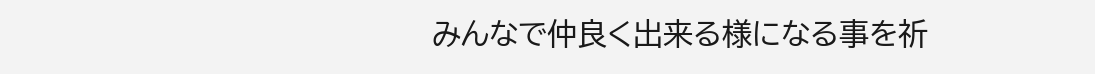みんなで仲良く出来る様になる事を祈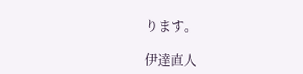ります。

伊達直人